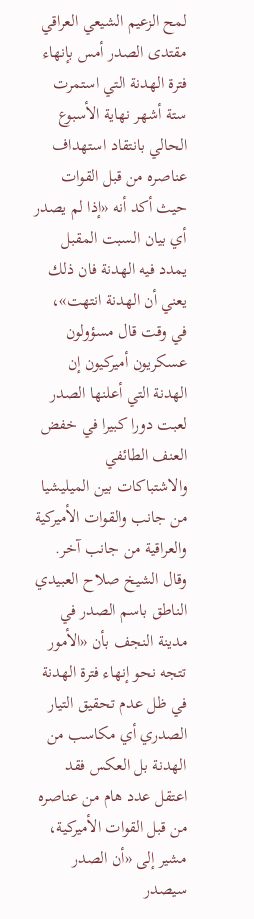لمح الزعيم الشيعي العراقي مقتدى الصدر أمس بإنهاء فترة الهدنة التي استمرت ستة أشهر نهاية الأسبوع الحالي بانتقاد استهداف عناصره من قبل القوات حيث أكد أنه «إذا لم يصدر أي بيان السبت المقبل يمدد فيه الهدنة فان ذلك يعني أن الهدنة انتهت»، في وقت قال مسؤولون عسكريون أميركيون إن الهدنة التي أعلنها الصدر لعبت دورا كبيرا في خفض العنف الطائفي والاشتباكات بين الميليشيا من جانب والقوات الأميركية والعراقية من جانب آخر.
وقال الشيخ صلاح العبيدي الناطق باسم الصدر في مدينة النجف بأن «الأمور تتجه نحو إنهاء فترة الهدنة في ظل عدم تحقيق التيار الصدري أي مكاسب من الهدنة بل العكس فقد اعتقل عدد هام من عناصره من قبل القوات الأميركية، مشير إلى «أن الصدر سيصدر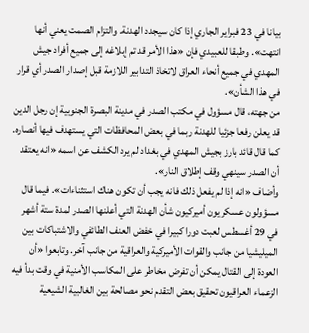بيانا في 23 فبراير الجاري إذا كان سيجدد الهدنة. والتزام الصمت يعني أنها انتهت». وطبقا للعبيدي فإن «هذا الأمر قد تم إبلاغه إلى جميع أفراد جيش المهدي في جميع أنحاء العراق لاتخاذ التدابير اللازمة قبل إصدار الصدر أي قرار في هذا الشأن».
من جهته، قال مسؤول في مكتب الصدر في مدينة البصرة الجنوبية إن رجل الدين قد يعلن رفعا جزئيا للهدنة ربما في بعض المحافظات التي يستهدف فيها أنصاره.
كما قال قائد بارز بجيش المهدي في بغداد لم يرد الكشف عن اسمه «انه يعتقد أن الصدر سينهي وقف إطلاق النار».
وأضاف «انه إذا لم يفعل ذلك فانه يجب أن تكون هناك استثناءات». فيما قال مسؤولون عسكريون أميركيون شأن الهدنة التي أعلنها الصدر لمدة ستة أشهر في 29 أغسطس لعبت دورا كبيرا في خفض العنف الطائفي والاشتباكات بين الميليشيا من جانب والقوات الأميركية والعراقية من جانب آخر. وتابعوا «أن العودة إلى القتال يمكن أن تفرض مخاطر على المكاسب الأمنية في وقت بدأ فيه الزعماء العراقيون تحقيق بعض التقدم نحو مصالحة بين الغالبية الشيعية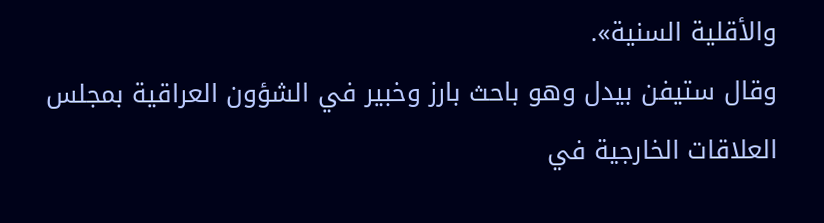والأقلية السنية».
وقال ستيفن بيدل وهو باحث بارز وخبير في الشؤون العراقية بمجلس العلاقات الخارجية في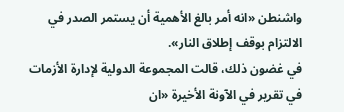واشنطن «انه أمر بالغ الأهمية أن يستمر الصدر في الالتزام بوقف إطلاق النار».
في غضون ذلك، قالت المجموعة الدولية لإدارة الأزمات في تقرير في الآونة الأخيرة «ان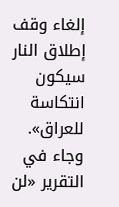إلغاء وقف إطلاق النار سيكون انتكاسة للعراق». وجاء في التقرير «لن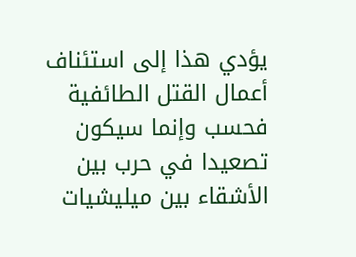يؤدي هذا إلى استئناف أعمال القتل الطائفية فحسب وإنما سيكون تصعيدا في حرب بين الأشقاء بين ميليشيات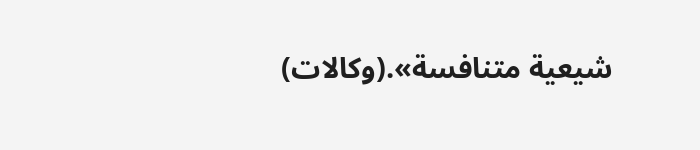شيعية متنافسة».(وكالات)